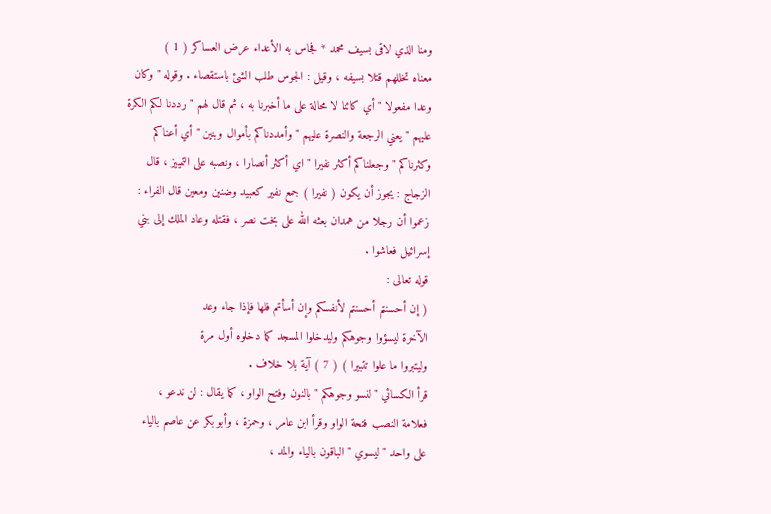ومنا الذي لاقى بسيف محمد * فجاس به الأعداء عرض العساكر ( 1 )
معناه تخللهم قتلا بسيفه ، وقيل : الجوس طلب الشئ باستقصاء . وقوله " وكان
وعدا مفعولا " أي كائنا لا محالة على ما أخبرنا به ، ثم قال لهم " رددنا لكم الكرة
عليهم " يعني الرجعة والنصرة عليهم " وأمددناكم بأموال وبنين " أي أعناكم
وكثرناكم " وجعلناكم أكثر نفيرا " اي أكثر أنصارا ، ونصبه على التمييز ، قال
الزجاج : يجوز أن يكون ( نفيرا ) جمع نفير كعبيد وضنين ومعين قال الفراء :
زعموا أن رجلا من همدان بعثه الله على بخت نصر ، فقتله وعاد الملك إلى بني
إسرائيل فعاشوا .
قوله تعالى :
( إن أحسنتم أحسنتم لأنفسكم وإن أسأتم فلها فإذا جاء وعد
الآخرة ليسؤوا وجوهكم وليدخلوا المسجد كما دخلوه أول مرة
وليتبروا ما علوا تتبيرا ) ( 7 ) آية بلا خلاف .
قرأ الكسائي " لنسو وجوهكم " بالنون وفتح الواو ، كما يقال : لن ندعو ،
فعلامة النصب فتحة الواو وقرأ ابن عامر ، وحمزة ، وأبو بكر عن عاصم بالياء
على واحد " ليسوي " الباقون بالياء والمد ،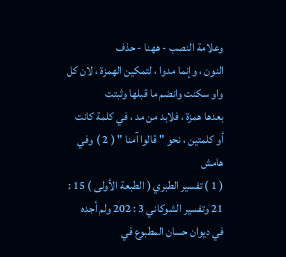وعلامة النصب - ههنا - حذف
النون ، وإنما مدوا ، لتمكين الهمزة ، لان كل واو سكنت وانضم ما قبلها وثبتت
بعدها همزة ، فلابد من مد ، في كلمة كانت أو كلمتين ، نحو " قالوا آمنا " ( 2 ) وفي
هامش
( 1 ) تفسير الطبري ( الطبعة الأولى ) 15 : 21 وتفسير الشوكاني 3 : 202 ولم أجده
في ديوان حسان المطبوع في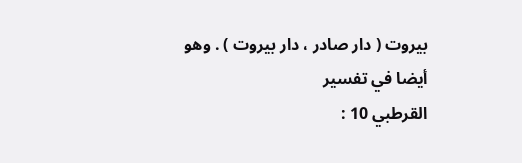بيروت ( دار صادر ، دار بيروت ) . وهو أيضا في تفسير
القرطبي 10 :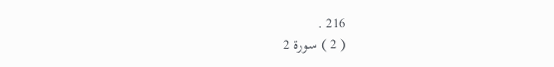216 .
( 2 ) سورة 2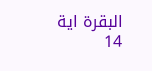البقرة اية 14